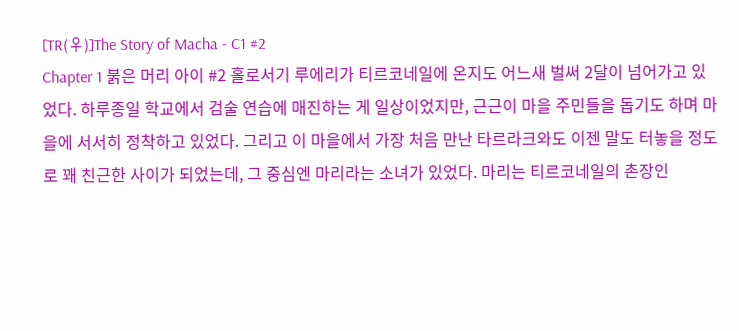[TR(♀)]The Story of Macha - C1 #2
Chapter 1 붉은 머리 아이 #2 홀로서기 루에리가 티르코네일에 온지도 어느새 벌써 2달이 넘어가고 있었다. 하루종일 학교에서 검술 연습에 매진하는 게 일상이었지만, 근근이 마을 주민들을 돕기도 하며 마을에 서서히 정착하고 있었다. 그리고 이 마을에서 가장 처음 만난 타르라크와도 이젠 말도 터놓을 정도로 꽤 친근한 사이가 되었는데, 그 중심엔 마리라는 소녀가 있었다. 마리는 티르코네일의 촌장인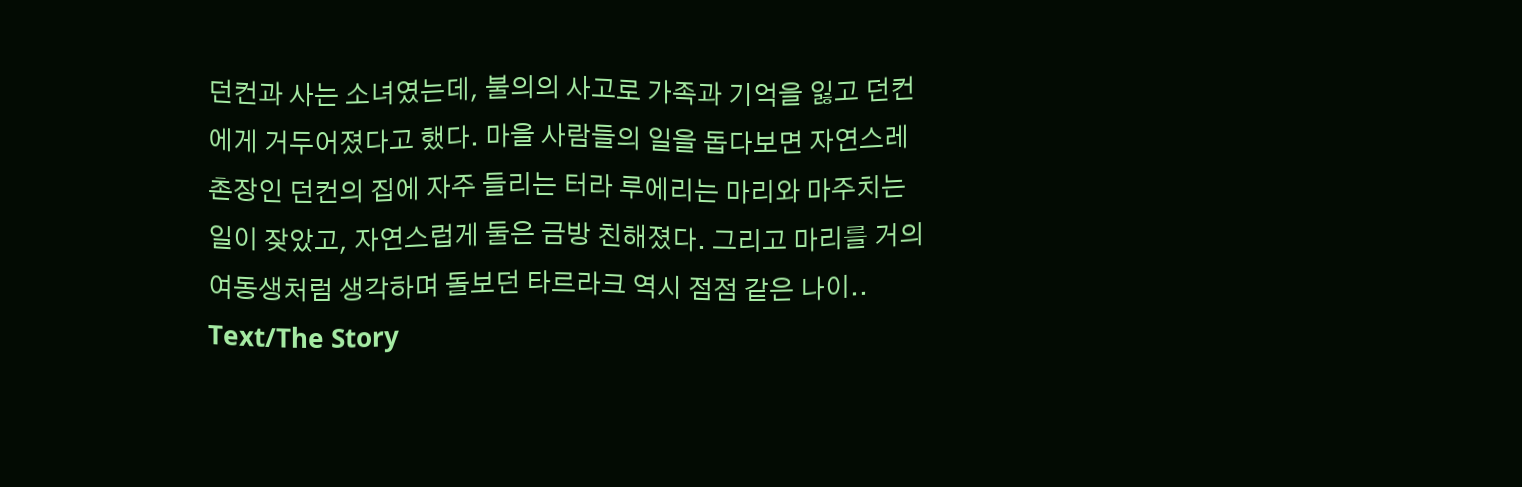던컨과 사는 소녀였는데, 불의의 사고로 가족과 기억을 잃고 던컨에게 거두어졌다고 했다. 마을 사람들의 일을 돕다보면 자연스레 촌장인 던컨의 집에 자주 들리는 터라 루에리는 마리와 마주치는 일이 잦았고, 자연스럽게 둘은 금방 친해졌다. 그리고 마리를 거의 여동생처럼 생각하며 돌보던 타르라크 역시 점점 같은 나이..
Text/The Story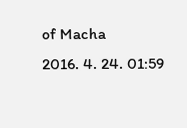of Macha
2016. 4. 24. 01:59